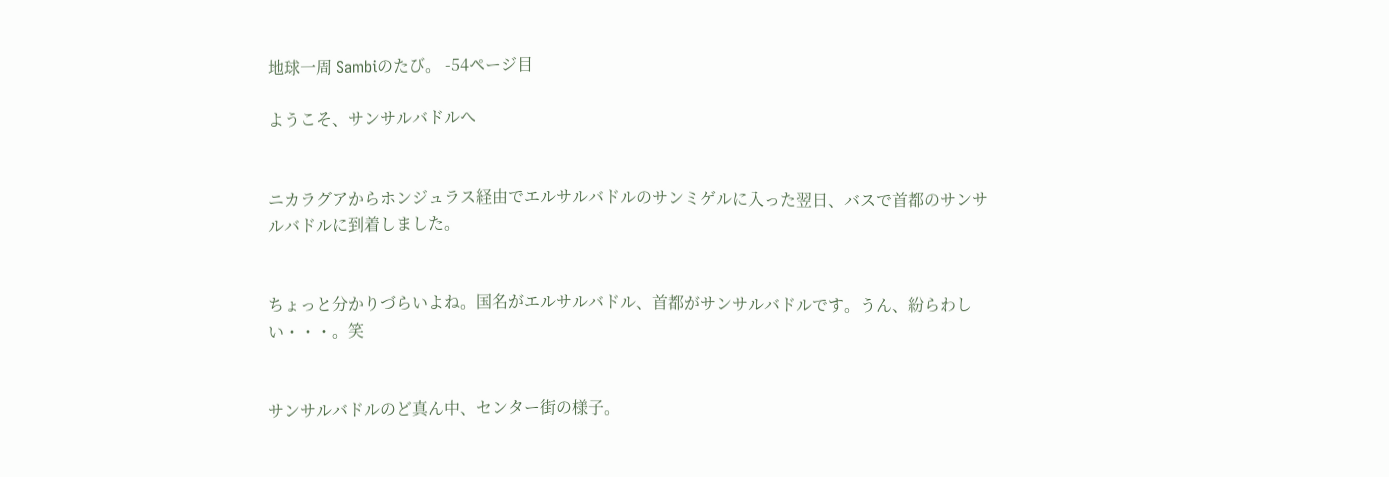地球一周 Sambiのたび。 -54ページ目

ようこそ、サンサルバドルへ


ニカラグアからホンジュラス経由でエルサルバドルのサンミゲルに入った翌日、バスで首都のサンサルバドルに到着しました。


ちょっと分かりづらいよね。国名がエルサルバドル、首都がサンサルバドルです。うん、紛らわしい・・・。笑


サンサルバドルのど真ん中、センター街の様子。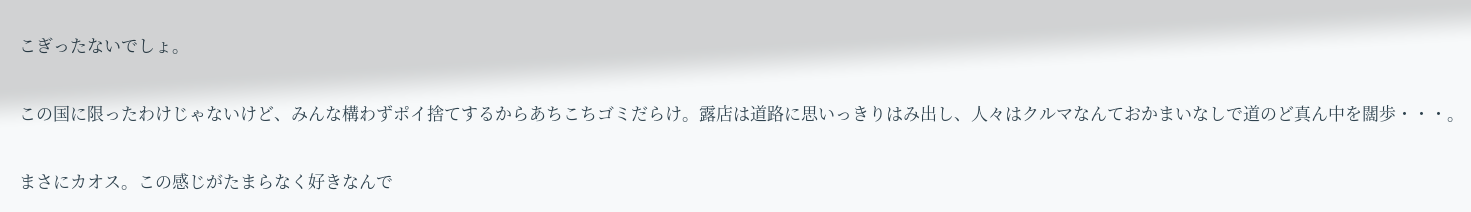こぎったないでしょ。


この国に限ったわけじゃないけど、みんな構わずポイ捨てするからあちこちゴミだらけ。露店は道路に思いっきりはみ出し、人々はクルマなんておかまいなしで道のど真ん中を闊歩・・・。


まさにカオス。この感じがたまらなく好きなんで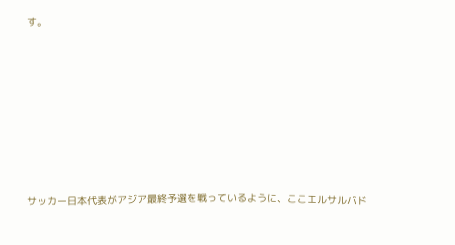す。








サッカー日本代表がアジア最終予選を戦っているように、ここエルサルバド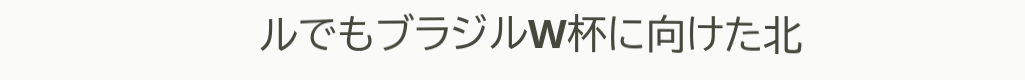ルでもブラジルW杯に向けた北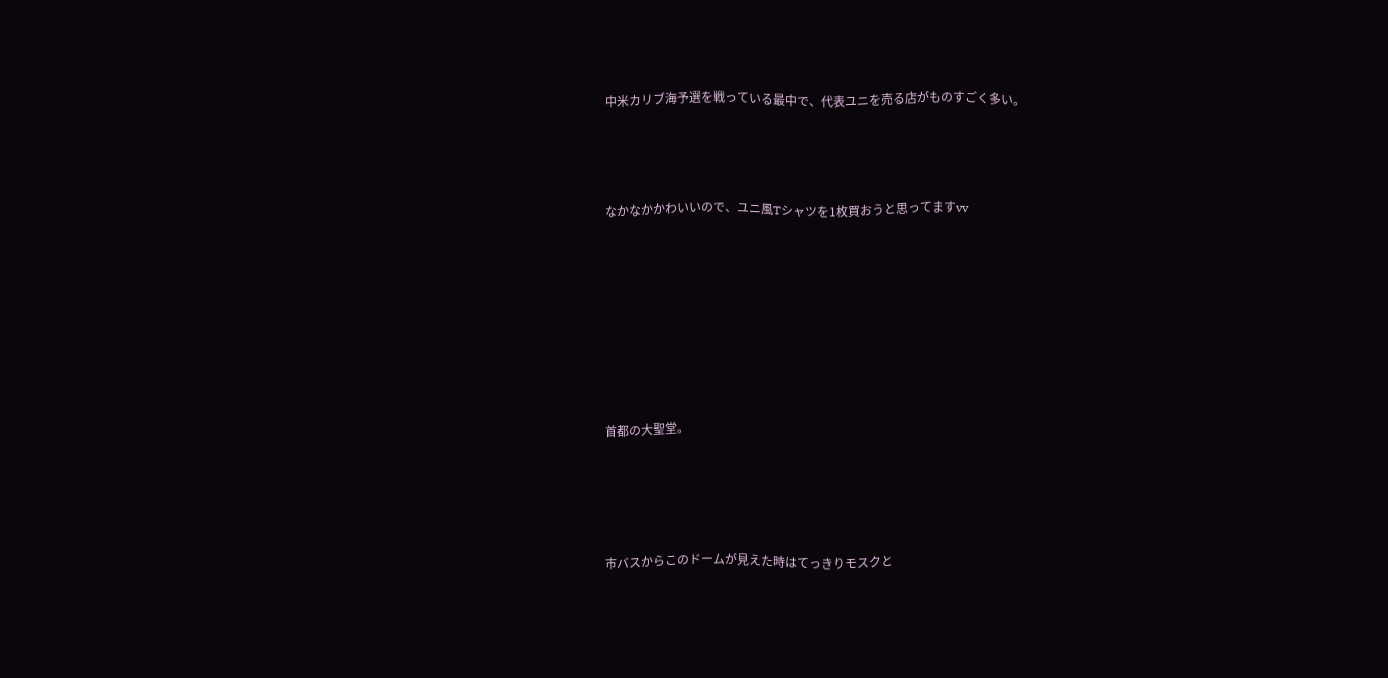中米カリブ海予選を戦っている最中で、代表ユニを売る店がものすごく多い。




なかなかかわいいので、ユニ風Tシャツを1枚買おうと思ってますvv









首都の大聖堂。





市バスからこのドームが見えた時はてっきりモスクと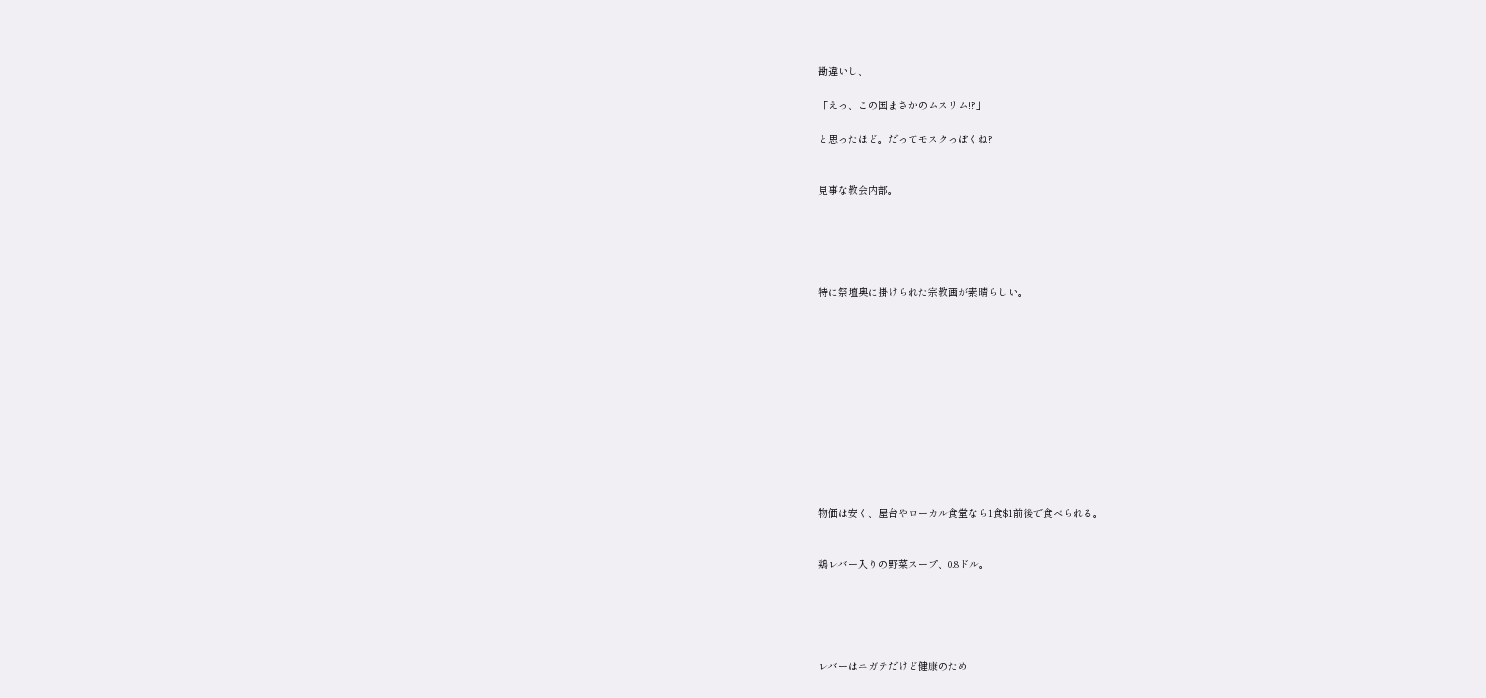勘違いし、

「えっ、この国まさかのムスリム!?」

と思ったほど。だってモスクっぽくね?


見事な教会内部。





特に祭壇奥に掛けられた宗教画が素晴らしい。












物価は安く、屋台やローカル食堂なら1食$1前後で食べられる。


鶏レバー入りの野菜スープ、0.8ドル。





レバーはニガテだけど健康のため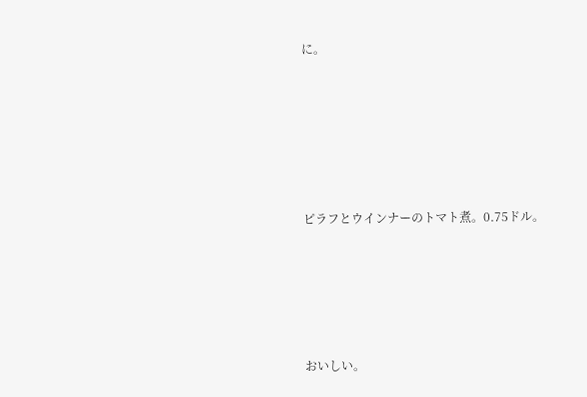に。






ピラフとウインナーのトマト煮。0.75ドル。





おいしい。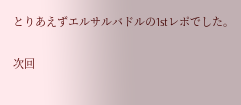とりあえずエルサルバドルの1stレポでした。


次回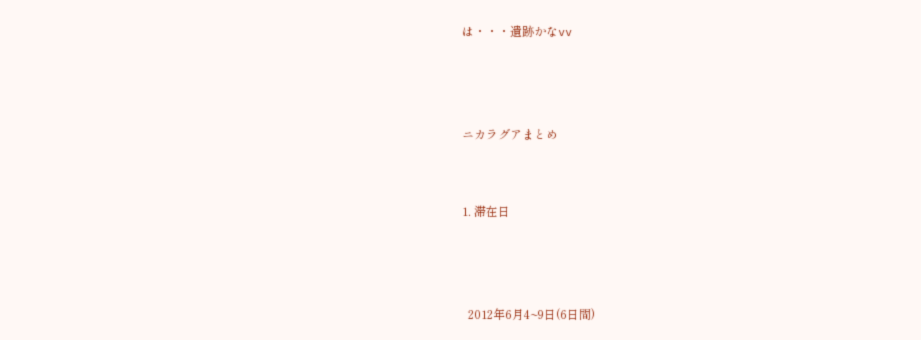は・・・遺跡かなvv



ニカラグアまとめ


1. 滞在日



  2012年6月4~9日(6日間)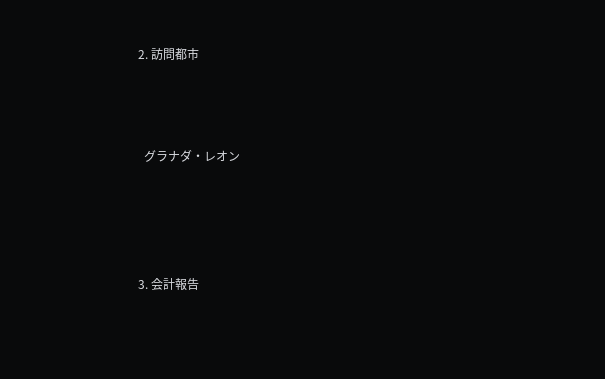2. 訪問都市



  グラナダ・レオン




3. 会計報告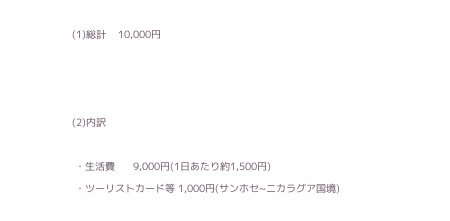(1)総計    10,000円



(2)内訳

 ・生活費      9,000円(1日あたり約1,500円)
 ・ツーリストカード等 1,000円(サンホセ~ニカラグア国境)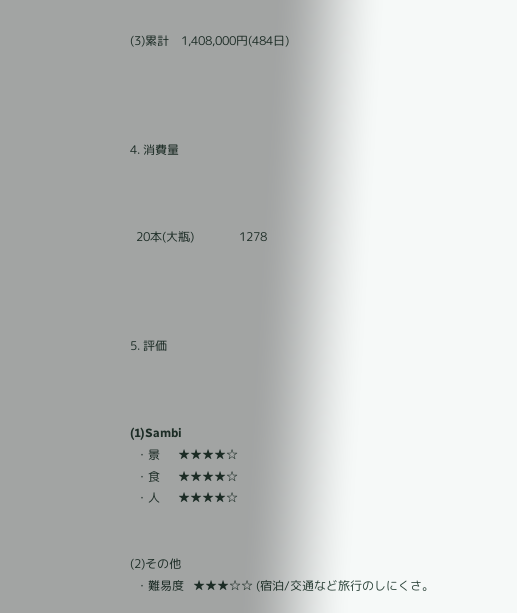(3)累計    1,408,000円(484日)




4. 消費量



  20本(大瓶)               1278




5. 評価



(1)Sambi
  ・景      ★★★★☆
  ・食      ★★★★☆
  ・人      ★★★★☆


(2)その他
  ・難易度   ★★★☆☆ (宿泊/交通など旅行のしにくさ。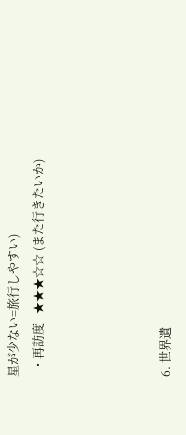星が少ない=旅行しやすい)
  ・再訪度   ★★★☆☆ (また行きたいか)




6. 世界遺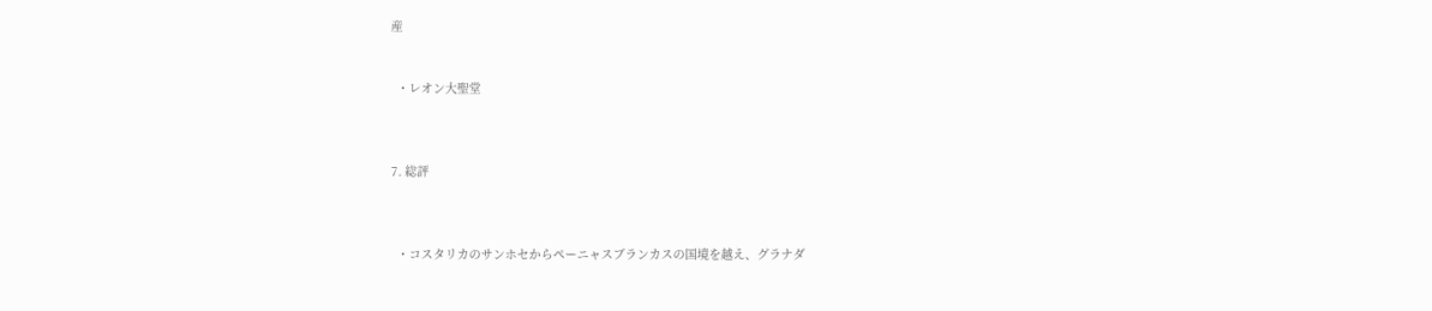産


  ・レオン大聖堂



7. 総評



  ・コスタリカのサンホセからペーニャスブランカスの国境を越え、グラナダ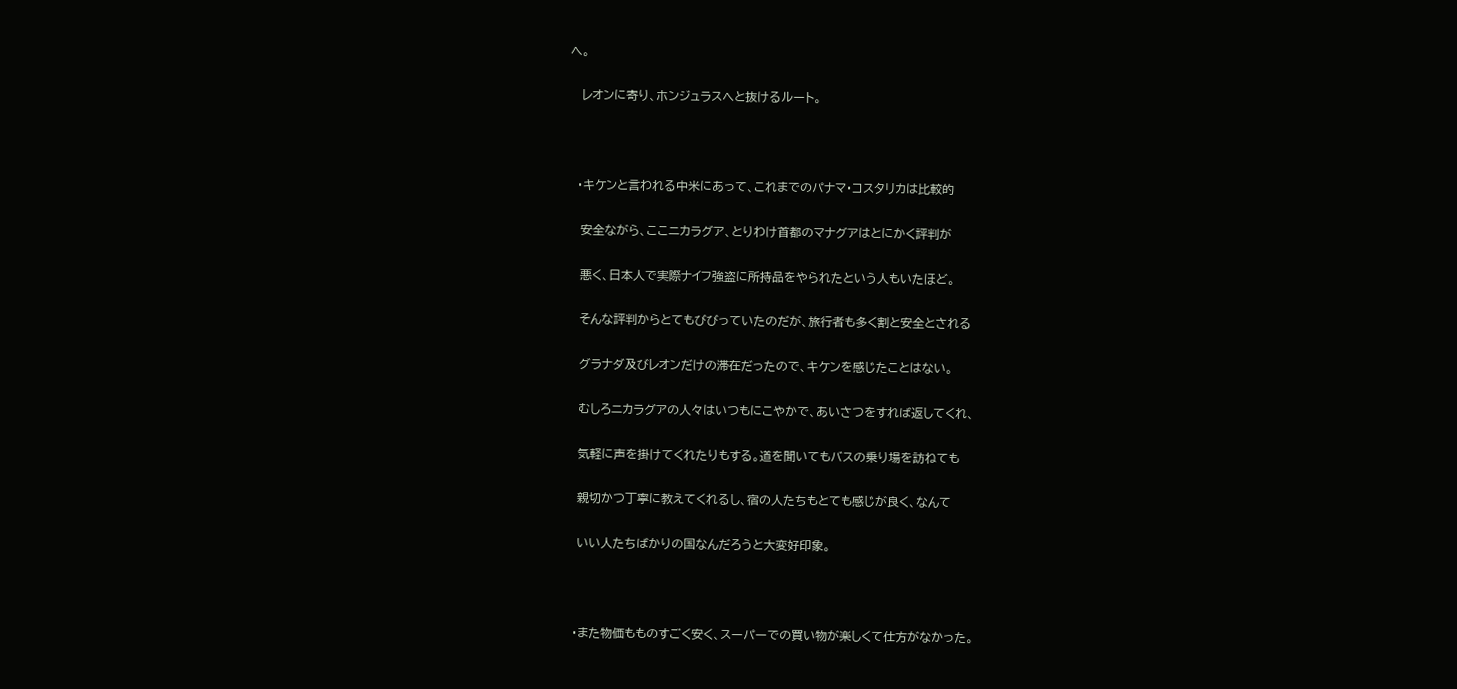へ。

   レオンに寄り、ホンジュラスへと抜けるルート。



  ・キケンと言われる中米にあって、これまでのパナマ・コスタリカは比較的

   安全ながら、ここニカラグア、とりわけ首都のマナグアはとにかく評判が

   悪く、日本人で実際ナイフ強盗に所持品をやられたという人もいたほど。

   そんな評判からとてもびびっていたのだが、旅行者も多く割と安全とされる

   グラナダ及びレオンだけの滞在だったので、キケンを感じたことはない。

   むしろニカラグアの人々はいつもにこやかで、あいさつをすれば返してくれ、

   気軽に声を掛けてくれたりもする。道を聞いてもバスの乗り場を訪ねても

   親切かつ丁寧に教えてくれるし、宿の人たちもとても感じが良く、なんて

   いい人たちばかりの国なんだろうと大変好印象。



  ・また物価もものすごく安く、スーパーでの買い物が楽しくて仕方がなかった。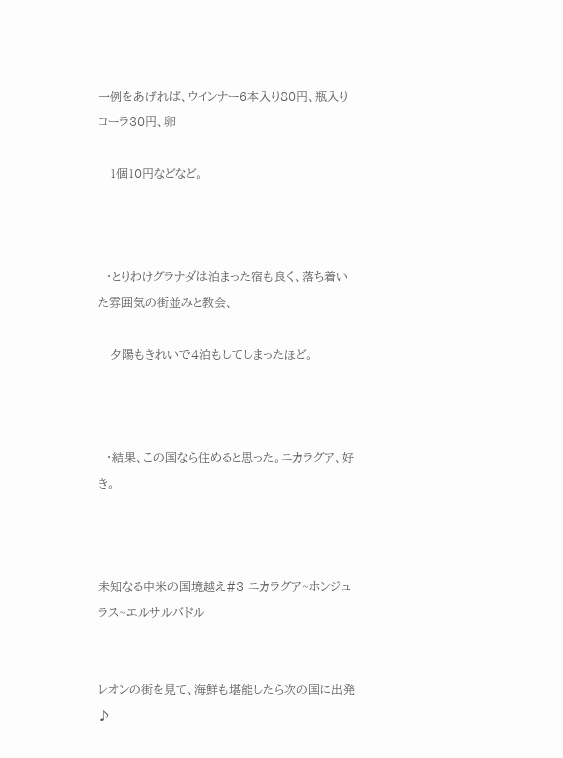一例をあげれば、ウインナー6本入り80円、瓶入りコーラ30円、卵

   1個10円などなど。



  ・とりわけグラナダは泊まった宿も良く、落ち着いた雰囲気の街並みと教会、

   夕陽もきれいで4泊もしてしまったほど。



  ・結果、この国なら住めると思った。ニカラグア、好き。



未知なる中米の国境越え#3 ニカラグア~ホンジュラス~エルサルバドル


レオンの街を見て、海鮮も堪能したら次の国に出発♪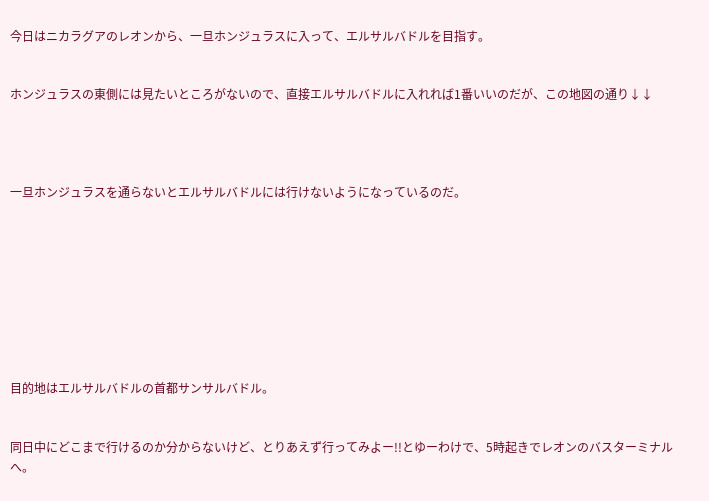今日はニカラグアのレオンから、一旦ホンジュラスに入って、エルサルバドルを目指す。


ホンジュラスの東側には見たいところがないので、直接エルサルバドルに入れれば1番いいのだが、この地図の通り↓↓




一旦ホンジュラスを通らないとエルサルバドルには行けないようになっているのだ。









目的地はエルサルバドルの首都サンサルバドル。


同日中にどこまで行けるのか分からないけど、とりあえず行ってみよー!!とゆーわけで、5時起きでレオンのバスターミナルへ。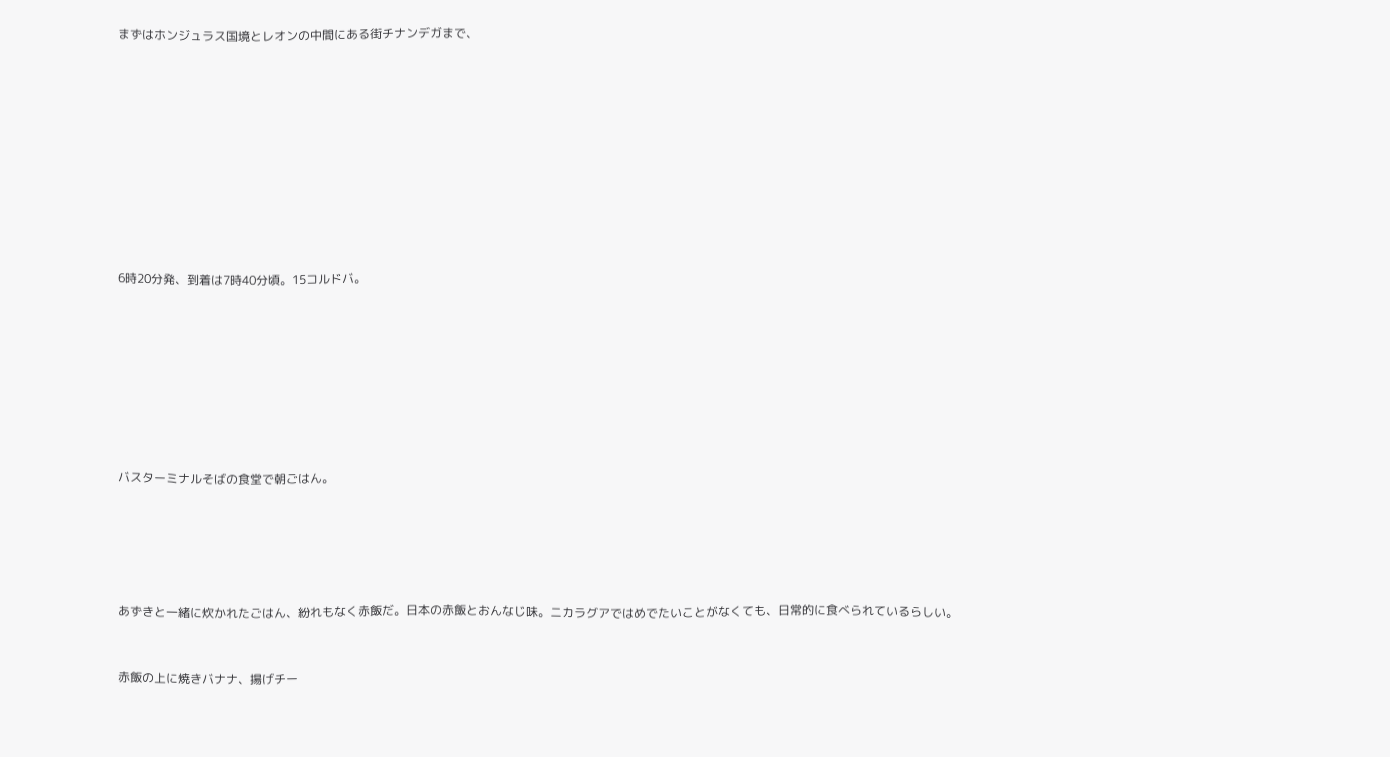まずはホンジュラス国境とレオンの中間にある街チナンデガまで、










6時20分発、到着は7時40分頃。15コルドバ。








バスターミナルそばの食堂で朝ごはん。





あずきと一緒に炊かれたごはん、紛れもなく赤飯だ。日本の赤飯とおんなじ味。ニカラグアではめでたいことがなくても、日常的に食べられているらしい。


赤飯の上に焼きバナナ、揚げチー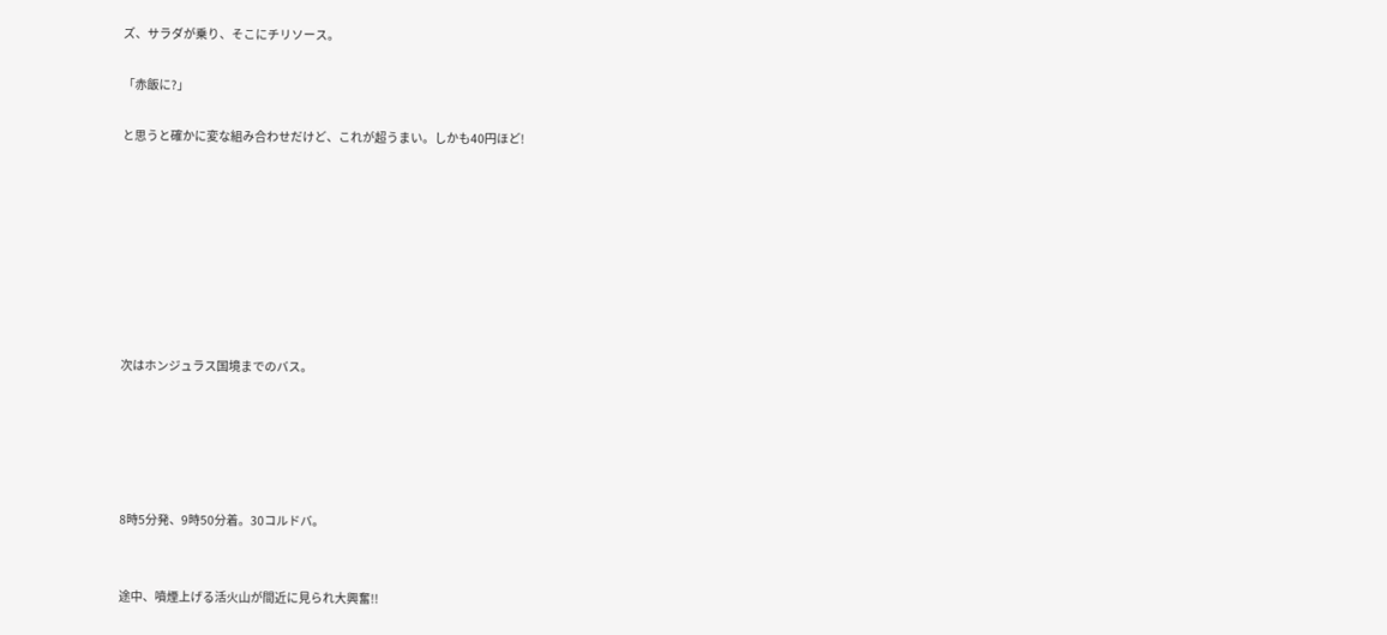ズ、サラダが乗り、そこにチリソース。

「赤飯に?」

と思うと確かに変な組み合わせだけど、これが超うまい。しかも40円ほど!








次はホンジュラス国境までのバス。





8時5分発、9時50分着。30コルドバ。


途中、噴煙上げる活火山が間近に見られ大興奮!!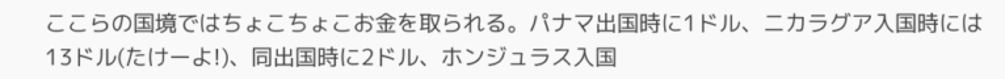ここらの国境ではちょこちょこお金を取られる。パナマ出国時に1ドル、ニカラグア入国時には13ドル(たけーよ!)、同出国時に2ドル、ホンジュラス入国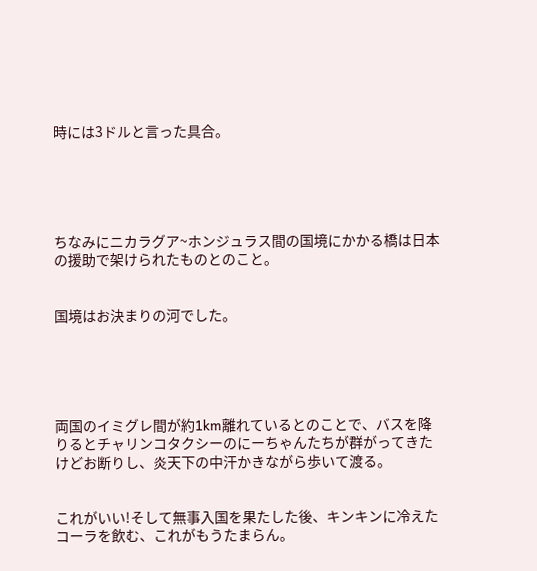時には3ドルと言った具合。





ちなみにニカラグア~ホンジュラス間の国境にかかる橋は日本の援助で架けられたものとのこと。


国境はお決まりの河でした。





両国のイミグレ間が約1km離れているとのことで、バスを降りるとチャリンコタクシーのにーちゃんたちが群がってきたけどお断りし、炎天下の中汗かきながら歩いて渡る。


これがいい!そして無事入国を果たした後、キンキンに冷えたコーラを飲む、これがもうたまらん。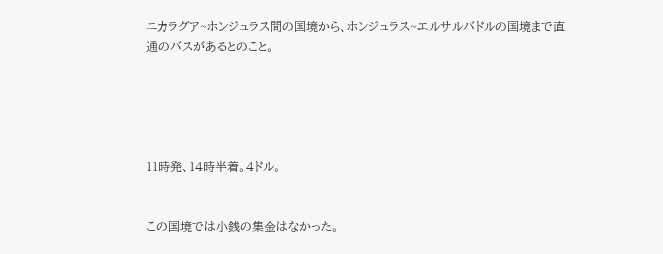ニカラグア~ホンジュラス間の国境から、ホンジュラス~エルサルバドルの国境まで直通のバスがあるとのこと。





11時発、14時半着。4ドル。


この国境では小銭の集金はなかった。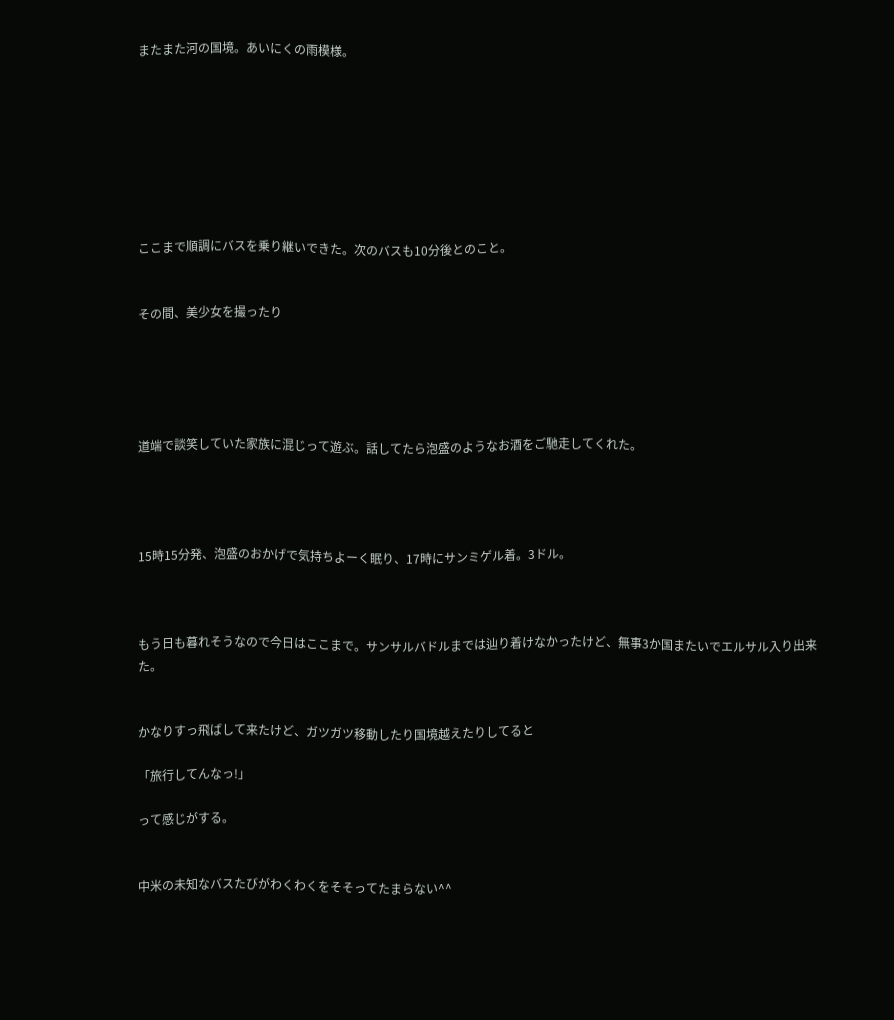またまた河の国境。あいにくの雨模様。








ここまで順調にバスを乗り継いできた。次のバスも10分後とのこと。


その間、美少女を撮ったり





道端で談笑していた家族に混じって遊ぶ。話してたら泡盛のようなお酒をご馳走してくれた。




15時15分発、泡盛のおかげで気持ちよーく眠り、17時にサンミゲル着。3ドル。



もう日も暮れそうなので今日はここまで。サンサルバドルまでは辿り着けなかったけど、無事3か国またいでエルサル入り出来た。


かなりすっ飛ばして来たけど、ガツガツ移動したり国境越えたりしてると

「旅行してんなっ!」

って感じがする。


中米の未知なバスたびがわくわくをそそってたまらない^^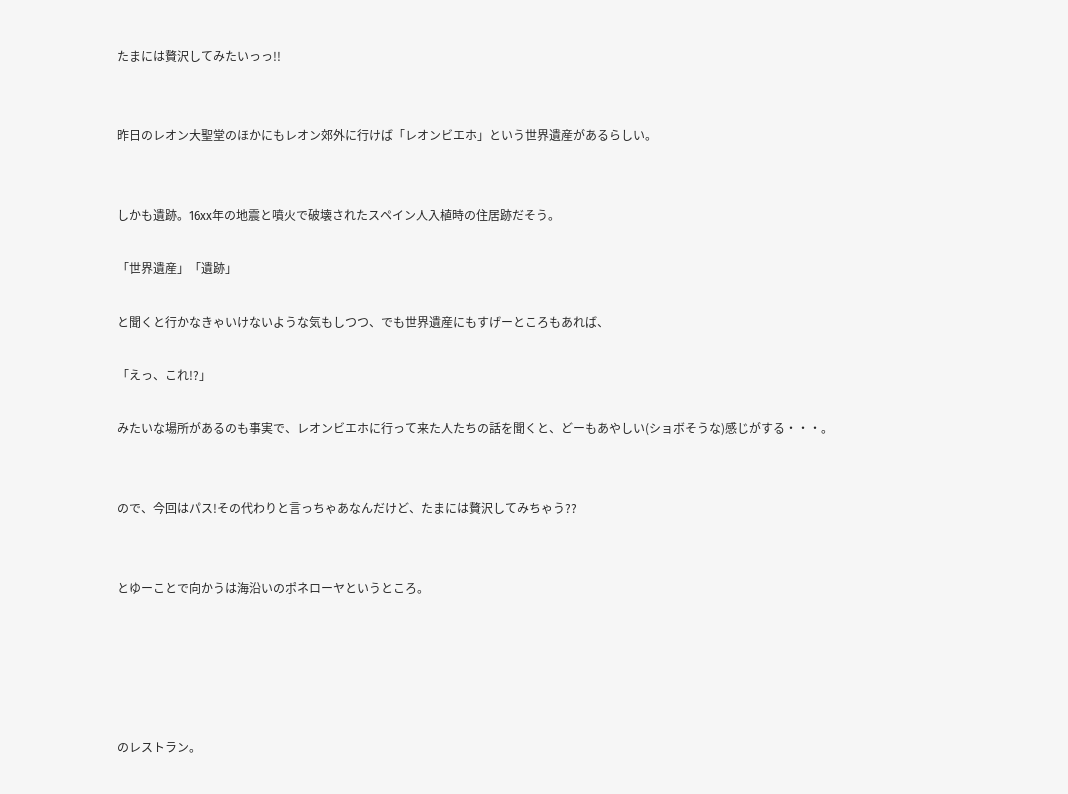たまには贅沢してみたいっっ!!


昨日のレオン大聖堂のほかにもレオン郊外に行けば「レオンビエホ」という世界遺産があるらしい。


しかも遺跡。16xx年の地震と噴火で破壊されたスペイン人入植時の住居跡だそう。

「世界遺産」「遺跡」

と聞くと行かなきゃいけないような気もしつつ、でも世界遺産にもすげーところもあれば、

「えっ、これ!?」

みたいな場所があるのも事実で、レオンビエホに行って来た人たちの話を聞くと、どーもあやしい(ショボそうな)感じがする・・・。


ので、今回はパス!その代わりと言っちゃあなんだけど、たまには贅沢してみちゃう??


とゆーことで向かうは海沿いのポネローヤというところ。





のレストラン。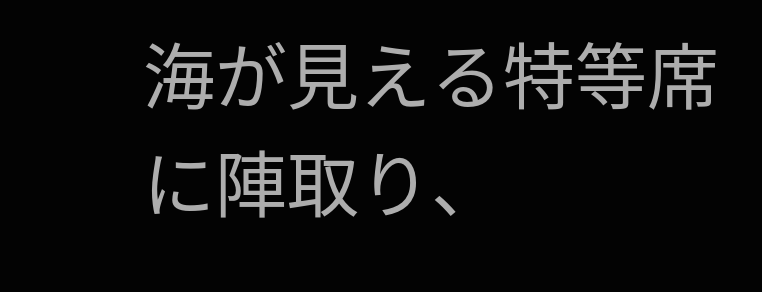海が見える特等席に陣取り、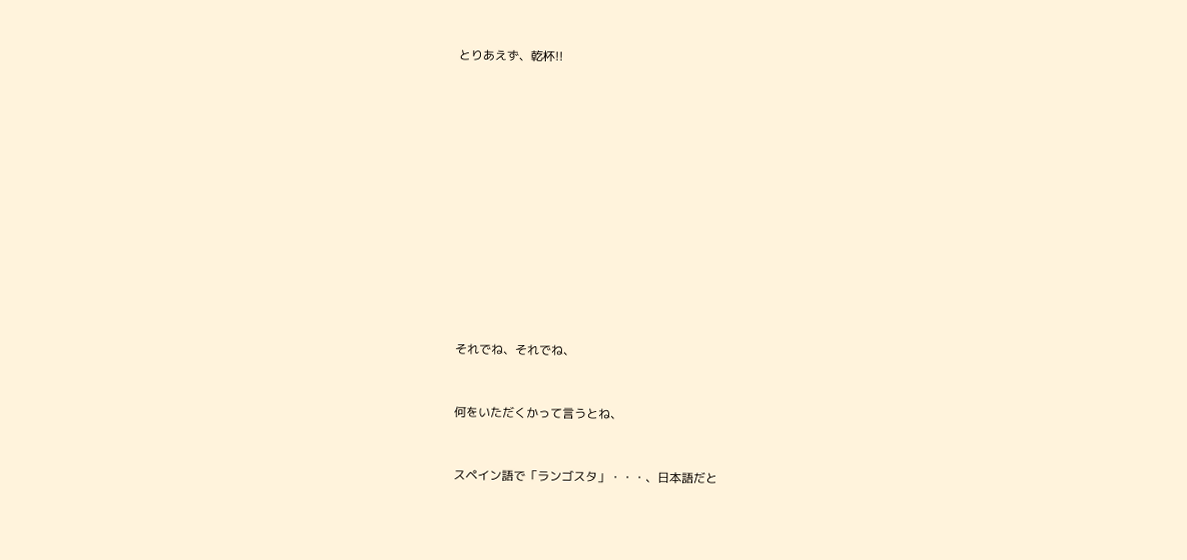とりあえず、乾杯!!













それでね、それでね、


何をいただくかって言うとね、


スペイン語で「ランゴスタ」・・・、日本語だと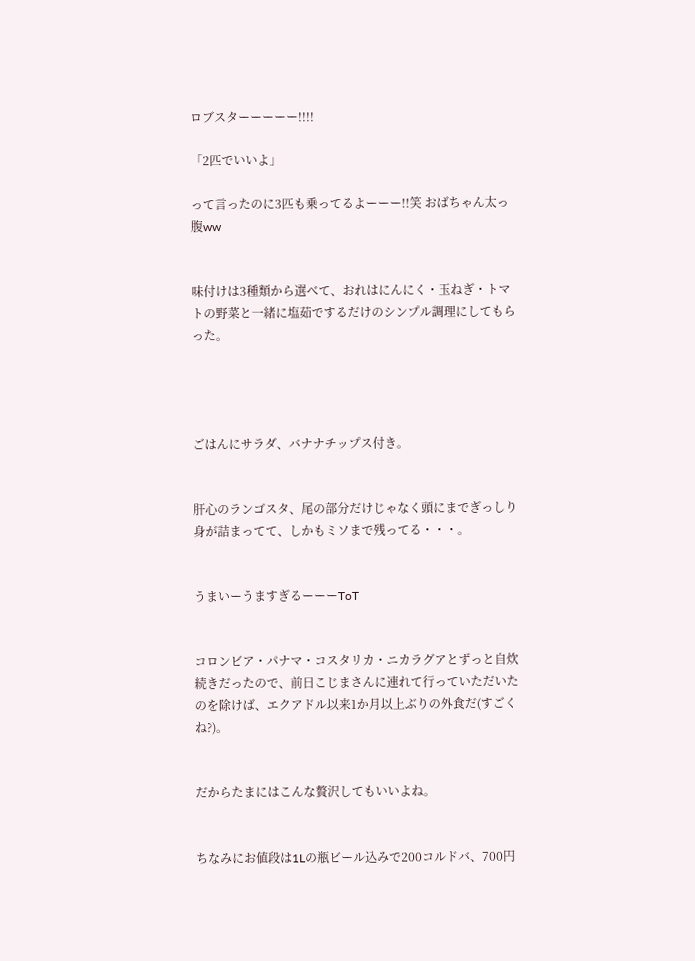ロブスターーーーー!!!!

「2匹でいいよ」

って言ったのに3匹も乗ってるよーーー!!笑 おばちゃん太っ腹ww


味付けは3種類から選べて、おれはにんにく・玉ねぎ・トマトの野菜と一緒に塩茹でするだけのシンプル調理にしてもらった。




ごはんにサラダ、バナナチップス付き。


肝心のランゴスタ、尾の部分だけじゃなく頭にまでぎっしり身が詰まってて、しかもミソまで残ってる・・・。


うまいーうますぎるーーーToT


コロンビア・パナマ・コスタリカ・ニカラグアとずっと自炊続きだったので、前日こじまさんに連れて行っていただいたのを除けば、エクアドル以来1か月以上ぶりの外食だ(すごくね?)。


だからたまにはこんな贅沢してもいいよね。


ちなみにお値段は1Lの瓶ビール込みで200コルドバ、700円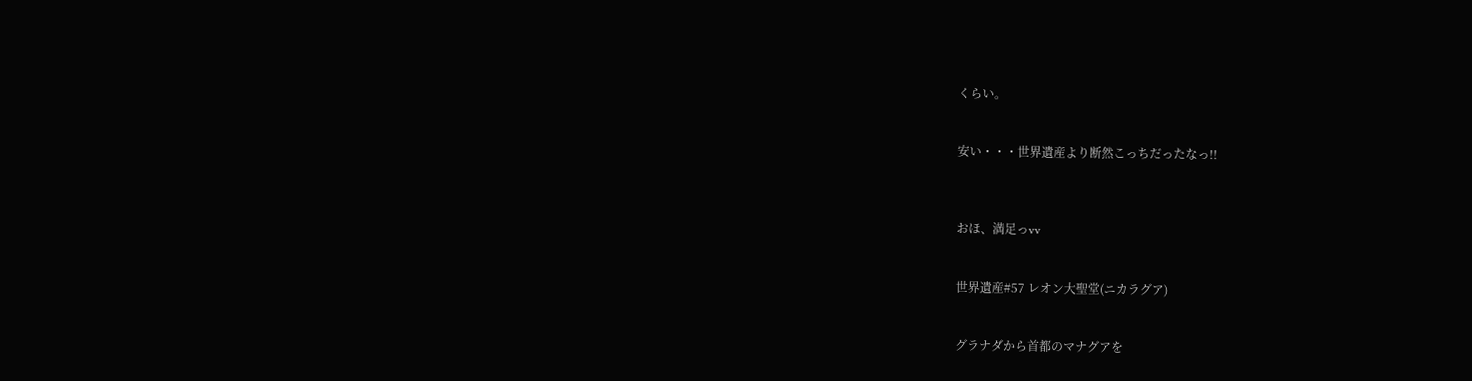くらい。


安い・・・世界遺産より断然こっちだったなっ!!



おほ、満足っvv


世界遺産#57 レオン大聖堂(ニカラグア)


グラナダから首都のマナグアを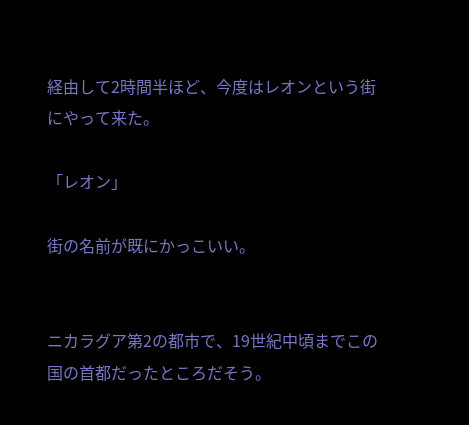経由して2時間半ほど、今度はレオンという街にやって来た。

「レオン」

街の名前が既にかっこいい。


ニカラグア第2の都市で、19世紀中頃までこの国の首都だったところだそう。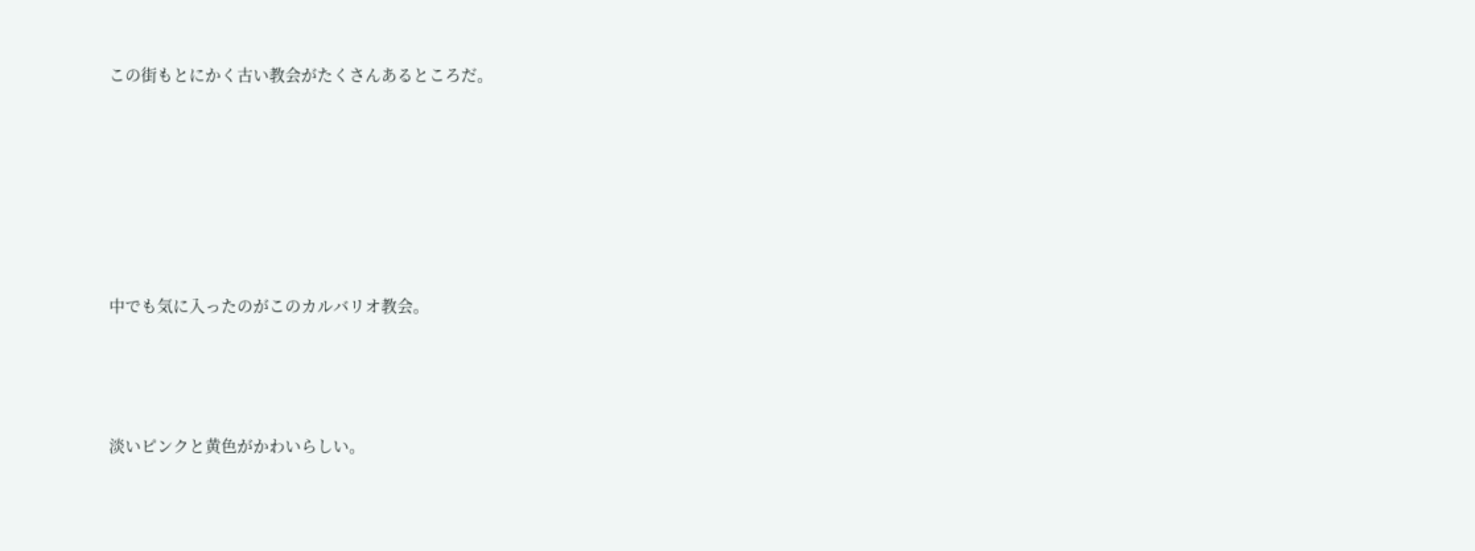この街もとにかく古い教会がたくさんあるところだ。









中でも気に入ったのがこのカルバリオ教会。





淡いピンクと黄色がかわいらしい。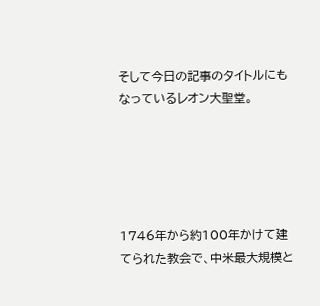そして今日の記事のタイトルにもなっているレオン大聖堂。





1746年から約100年かけて建てられた教会で、中米最大規模と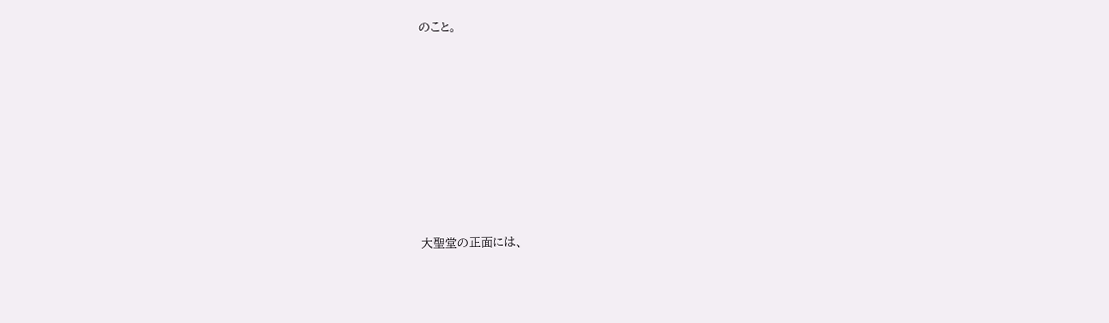のこと。








大聖堂の正面には、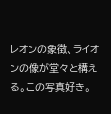レオンの象徴、ライオンの像が堂々と構える。この写真好き。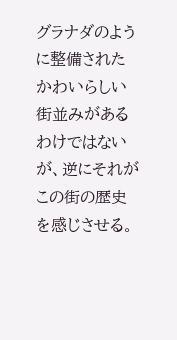グラナダのように整備されたかわいらしい街並みがあるわけではないが、逆にそれがこの街の歴史を感じさせる。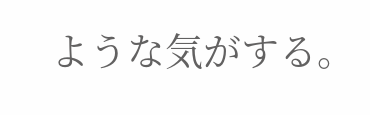ような気がする。